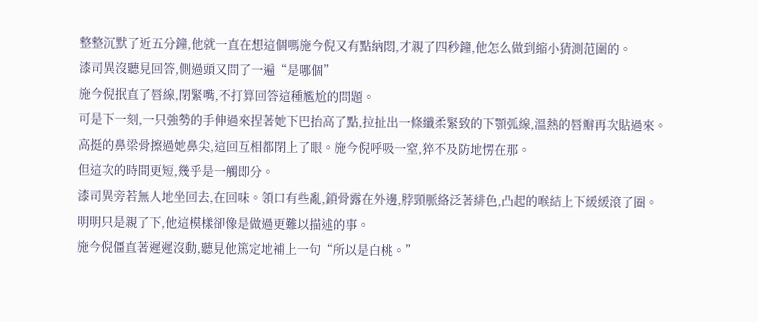整整沉默了近五分鐘,他就一直在想這個嗎施今倪又有點納悶,才親了四秒鐘,他怎么做到縮小猜測范圍的。
漆司異沒聽見回答,側過頭又問了一遍“是哪個”
施今倪抿直了唇線,閉緊嘴,不打算回答這種尷尬的問題。
可是下一刻,一只強勢的手伸過來捏著她下巴抬高了點,拉扯出一條纖柔緊致的下顎弧線,溫熱的唇瓣再次貼過來。
高挺的鼻梁骨擦過她鼻尖,這回互相都閉上了眼。施今倪呼吸一窒,猝不及防地愣在那。
但這次的時間更短,幾乎是一觸即分。
漆司異旁若無人地坐回去,在回味。領口有些亂,鎖骨露在外邊,脖頸脈絡泛著緋色,凸起的喉結上下緩緩滾了圈。
明明只是親了下,他這模樣卻像是做過更難以描述的事。
施今倪僵直著遲遲沒動,聽見他篤定地補上一句“所以是白桃。”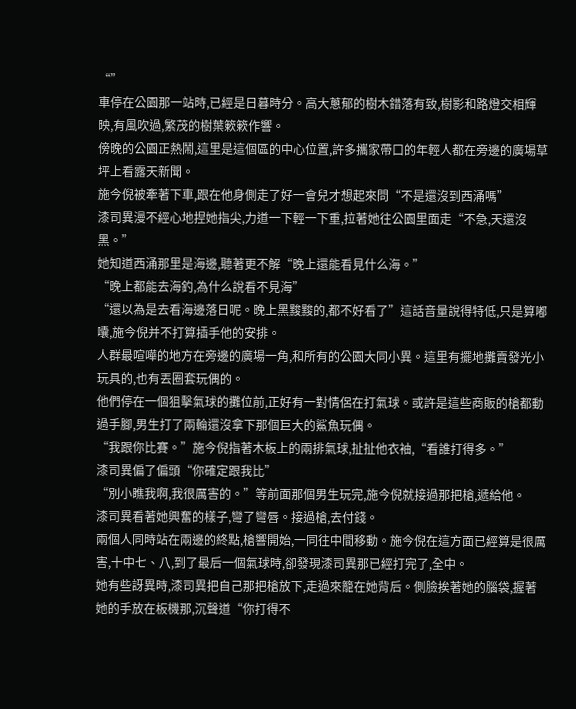“”
車停在公園那一站時,已經是日暮時分。高大蔥郁的樹木錯落有致,樹影和路燈交相輝映,有風吹過,繁茂的樹葉簌簌作響。
傍晚的公園正熱鬧,這里是這個區的中心位置,許多攜家帶口的年輕人都在旁邊的廣場草坪上看露天新聞。
施今倪被牽著下車,跟在他身側走了好一會兒才想起來問“不是還沒到西涌嗎”
漆司異漫不經心地捏她指尖,力道一下輕一下重,拉著她往公園里面走“不急,天還沒黑。”
她知道西涌那里是海邊,聽著更不解“晚上還能看見什么海。”
“晚上都能去海釣,為什么說看不見海”
“還以為是去看海邊落日呢。晚上黑黢黢的,都不好看了”這話音量說得特低,只是算嘟囔,施今倪并不打算插手他的安排。
人群最喧嘩的地方在旁邊的廣場一角,和所有的公園大同小異。這里有擺地攤賣發光小玩具的,也有丟圈套玩偶的。
他們停在一個狙擊氣球的攤位前,正好有一對情侶在打氣球。或許是這些商販的槍都動過手腳,男生打了兩輪還沒拿下那個巨大的鯊魚玩偶。
“我跟你比賽。”施今倪指著木板上的兩排氣球,扯扯他衣袖,“看誰打得多。”
漆司異偏了偏頭“你確定跟我比”
“別小瞧我啊,我很厲害的。”等前面那個男生玩完,施今倪就接過那把槍,遞給他。
漆司異看著她興奮的樣子,彎了彎唇。接過槍,去付錢。
兩個人同時站在兩邊的終點,槍響開始,一同往中間移動。施今倪在這方面已經算是很厲害,十中七、八,到了最后一個氣球時,卻發現漆司異那已經打完了,全中。
她有些訝異時,漆司異把自己那把槍放下,走過來籠在她背后。側臉挨著她的腦袋,握著她的手放在板機那,沉聲道“你打得不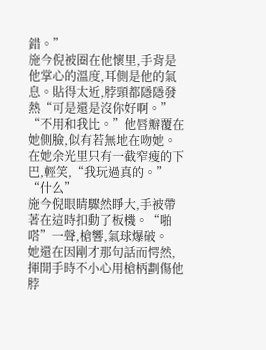錯。”
施今倪被圈在他懷里,手背是他掌心的溫度,耳側是他的氣息。貼得太近,脖頸都隱隱發熱“可是還是沒你好啊。”
“不用和我比。”他唇瓣覆在她側臉,似有若無地在吻她。在她余光里只有一截窄瘦的下巴,輕笑,“我玩過真的。”
“什么”
施今倪眼睛驟然睜大,手被帶著在這時扣動了板機。“啪嗒”一聲,槍響,氣球爆破。
她還在因剛才那句話而愕然,揮開手時不小心用槍柄劃傷他脖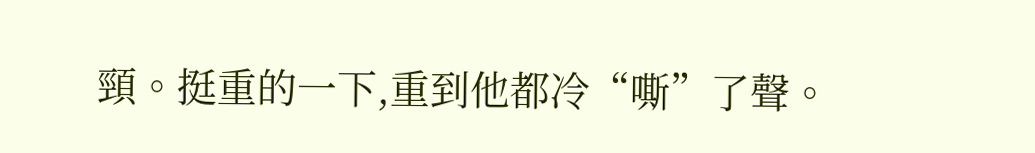頸。挺重的一下,重到他都冷“嘶”了聲。